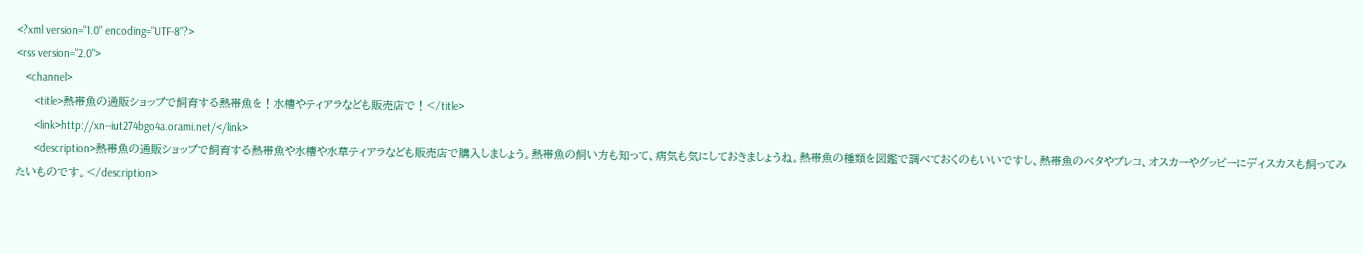<?xml version="1.0" encoding="UTF-8"?>
<rss version="2.0">
   <channel>
      <title>熱帯魚の通販ショップで飼育する熱帯魚を！水槽やティアラなども販売店で！</title>
      <link>http://xn--iut274bgo4a.orami.net/</link>
      <description>熱帯魚の通販ショップで飼育する熱帯魚や水槽や水草ティアラなども販売店で購入しましょう。熱帯魚の飼い方も知って、病気も気にしておきましょうね。熱帯魚の種類を図鑑で調べておくのもいいですし、熱帯魚のベタやプレコ、オスカーやグッピーにディスカスも飼ってみたいものです。</description>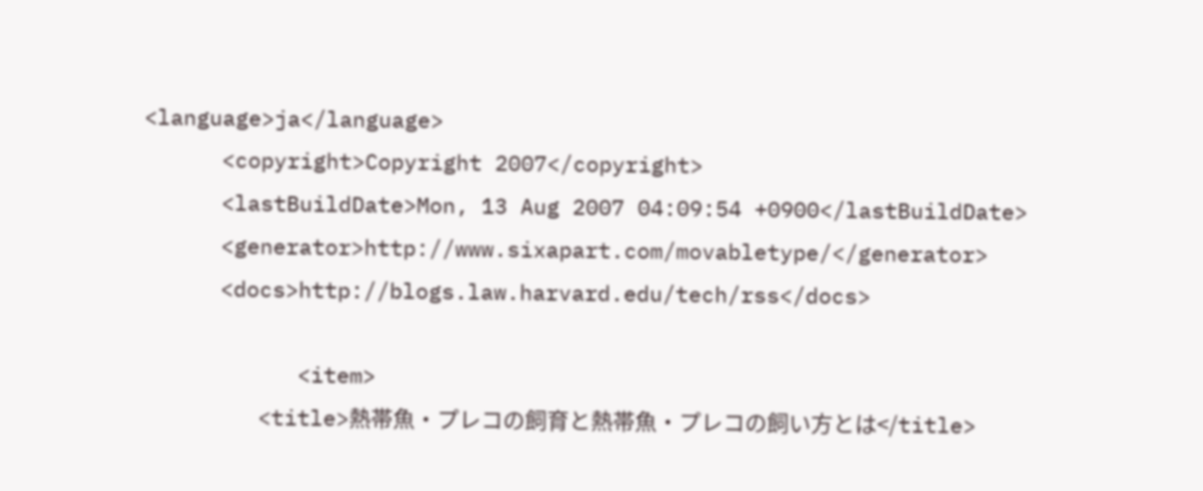<language>ja</language>
      <copyright>Copyright 2007</copyright>
      <lastBuildDate>Mon, 13 Aug 2007 04:09:54 +0900</lastBuildDate>
      <generator>http://www.sixapart.com/movabletype/</generator>
      <docs>http://blogs.law.harvard.edu/tech/rss</docs>

            <item>
         <title>熱帯魚・プレコの飼育と熱帯魚・プレコの飼い方とは</title>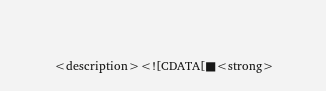<description><![CDATA[■<strong>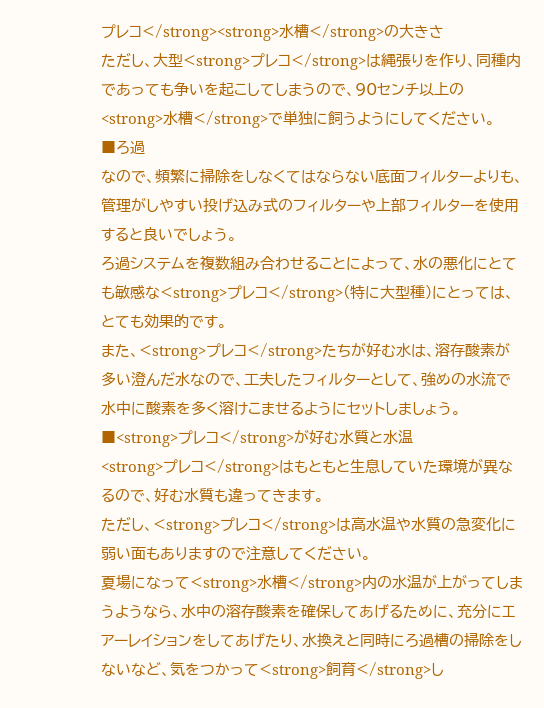プレコ</strong><strong>水槽</strong>の大きさ
ただし、大型<strong>プレコ</strong>は縄張りを作り、同種内であっても争いを起こしてしまうので、90センチ以上の<strong>水槽</strong>で単独に飼うようにしてください。
■ろ過
なので、頻繁に掃除をしなくてはならない底面フィルターよりも、管理がしやすい投げ込み式のフィルターや上部フィルターを使用すると良いでしょう。
ろ過システムを複数組み合わせることによって、水の悪化にとても敏感な<strong>プレコ</strong>(特に大型種)にとっては、とても効果的です。
また、<strong>プレコ</strong>たちが好む水は、溶存酸素が多い澄んだ水なので、工夫したフィルターとして、強めの水流で水中に酸素を多く溶けこませるようにセットしましょう。
■<strong>プレコ</strong>が好む水質と水温
<strong>プレコ</strong>はもともと生息していた環境が異なるので、好む水質も違ってきます。
ただし、<strong>プレコ</strong>は高水温や水質の急変化に弱い面もありますので注意してください。
夏場になって<strong>水槽</strong>内の水温が上がってしまうようなら、水中の溶存酸素を確保してあげるために、充分にエアーレイションをしてあげたり、水換えと同時にろ過槽の掃除をしないなど、気をつかって<strong>飼育</strong>し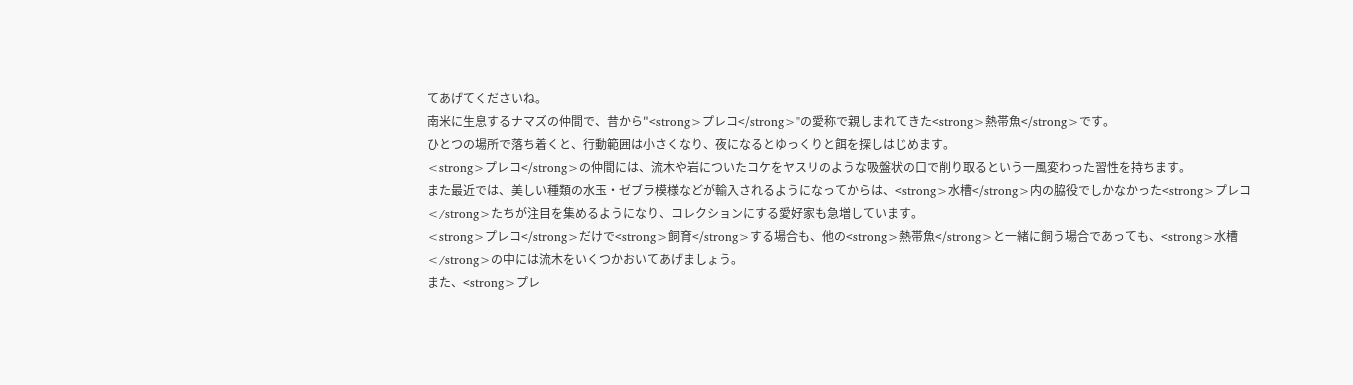てあげてくださいね。
南米に生息するナマズの仲間で、昔から"<strong>プレコ</strong>"の愛称で親しまれてきた<strong>熱帯魚</strong>です。
ひとつの場所で落ち着くと、行動範囲は小さくなり、夜になるとゆっくりと餌を探しはじめます。
<strong>プレコ</strong>の仲間には、流木や岩についたコケをヤスリのような吸盤状の口で削り取るという一風変わった習性を持ちます。
また最近では、美しい種類の水玉・ゼブラ模様などが輸入されるようになってからは、<strong>水槽</strong>内の脇役でしかなかった<strong>プレコ</strong>たちが注目を集めるようになり、コレクションにする愛好家も急増しています。
<strong>プレコ</strong>だけで<strong>飼育</strong>する場合も、他の<strong>熱帯魚</strong>と一緒に飼う場合であっても、<strong>水槽</strong>の中には流木をいくつかおいてあげましょう。
また、<strong>プレ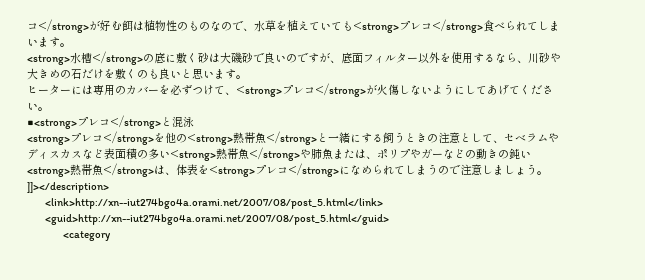コ</strong>が好む餌は植物性のものなので、水草を植えていても<strong>プレコ</strong>食べられてしまいます。
<strong>水槽</strong>の底に敷く砂は大磯砂で良いのですが、底面フィルター以外を使用するなら、川砂や大きめの石だけを敷くのも良いと思います。
ヒーターには専用のカバーを必ずつけて、<strong>プレコ</strong>が火傷しないようにしてあげてください。
■<strong>プレコ</strong>と混泳
<strong>プレコ</strong>を他の<strong>熱帯魚</strong>と一緒にする飼うときの注意として、セベラムやディスカスなど表面積の多い<strong>熱帯魚</strong>や肺魚または、ポリプやガーなどの動きの鈍い<strong>熱帯魚</strong>は、体表を<strong>プレコ</strong>になめられてしまうので注意しましょう。 ]]></description>
         <link>http://xn--iut274bgo4a.orami.net/2007/08/post_5.html</link>
         <guid>http://xn--iut274bgo4a.orami.net/2007/08/post_5.html</guid>
                  <category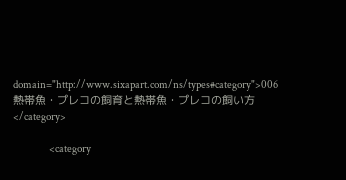domain="http://www.sixapart.com/ns/types#category">006熱帯魚・プレコの飼育と熱帯魚・プレコの飼い方</category>

                  <category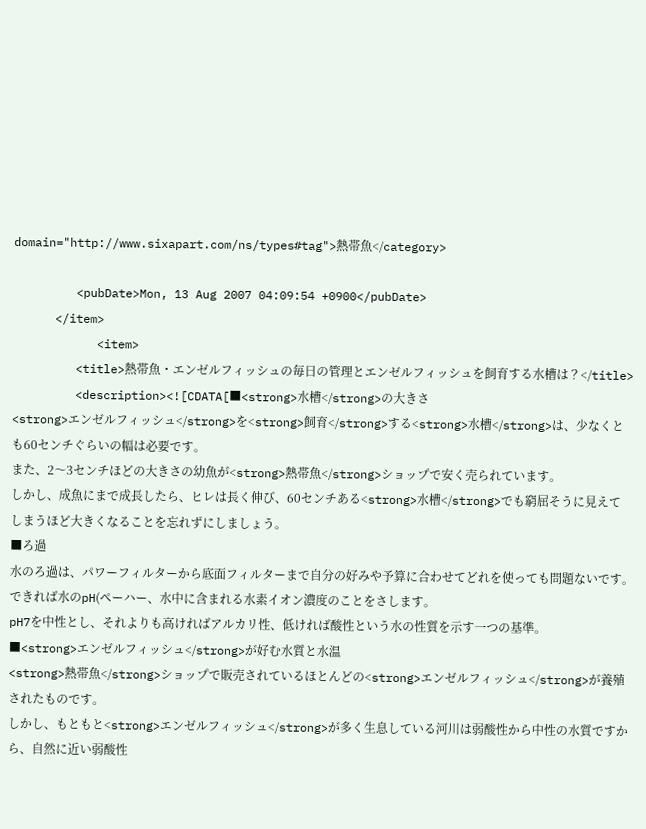domain="http://www.sixapart.com/ns/types#tag">熱帯魚</category>

         <pubDate>Mon, 13 Aug 2007 04:09:54 +0900</pubDate>
      </item>
            <item>
         <title>熱帯魚・エンゼルフィッシュの毎日の管理とエンゼルフィッシュを飼育する水槽は？</title>
         <description><![CDATA[■<strong>水槽</strong>の大きさ
<strong>エンゼルフィッシュ</strong>を<strong>飼育</strong>する<strong>水槽</strong>は、少なくとも60センチぐらいの幅は必要です。
また、2～3センチほどの大きさの幼魚が<strong>熱帯魚</strong>ショップで安く売られています。
しかし、成魚にまで成長したら、ヒレは長く伸び、60センチある<strong>水槽</strong>でも窮屈そうに見えてしまうほど大きくなることを忘れずにしましょう。
■ろ過
水のろ過は、パワーフィルターから底面フィルターまで自分の好みや予算に合わせてどれを使っても問題ないです。
できれば水のpH(ペーハー、水中に含まれる水素イオン濃度のことをさします。
pH7を中性とし、それよりも高ければアルカリ性、低ければ酸性という水の性質を示す一つの基準。
■<strong>エンゼルフィッシュ</strong>が好む水質と水温
<strong>熱帯魚</strong>ショップで販売されているほとんどの<strong>エンゼルフィッシュ</strong>が養殖されたものです。
しかし、もともと<strong>エンゼルフィッシュ</strong>が多く生息している河川は弱酸性から中性の水質ですから、自然に近い弱酸性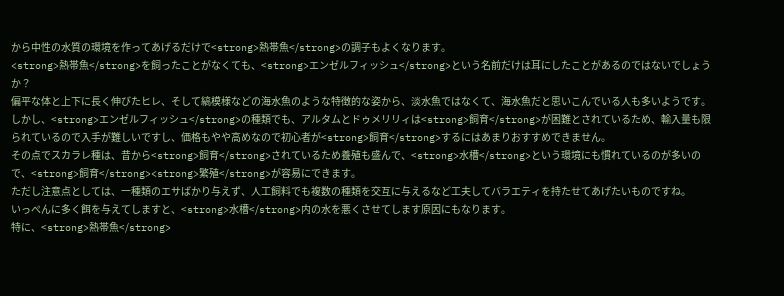から中性の水質の環境を作ってあげるだけで<strong>熱帯魚</strong>の調子もよくなります。
<strong>熱帯魚</strong>を飼ったことがなくても、<strong>エンゼルフィッシュ</strong>という名前だけは耳にしたことがあるのではないでしょうか？
偏平な体と上下に長く伸びたヒレ、そして縞模様などの海水魚のような特徴的な姿から、淡水魚ではなくて、海水魚だと思いこんでいる人も多いようです。
しかし、<strong>エンゼルフィッシュ</strong>の種類でも、アルタムとドゥメリリィは<strong>飼育</strong>が困難とされているため、輸入量も限られているので入手が難しいですし、価格もやや高めなので初心者が<strong>飼育</strong>するにはあまりおすすめできません。
その点でスカラレ種は、昔から<strong>飼育</strong>されているため養殖も盛んで、<strong>水槽</strong>という環境にも慣れているのが多いので、<strong>飼育</strong><strong>繁殖</strong>が容易にできます。
ただし注意点としては、一種類のエサばかり与えず、人工飼料でも複数の種類を交互に与えるなど工夫してバラエティを持たせてあげたいものですね。
いっぺんに多く餌を与えてしますと、<strong>水槽</strong>内の水を悪くさせてします原因にもなります。
特に、<strong>熱帯魚</strong>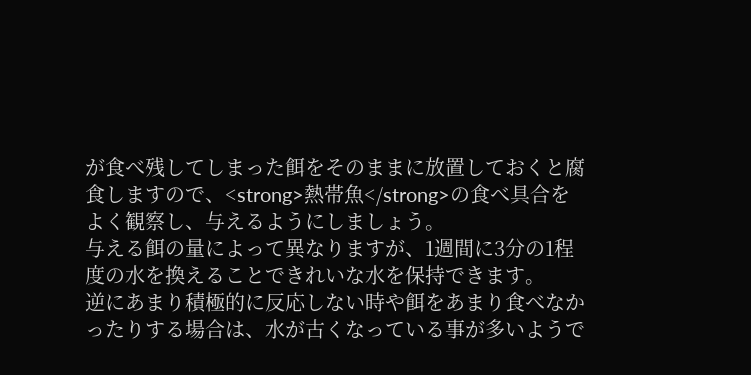が食べ残してしまった餌をそのままに放置しておくと腐食しますので、<strong>熱帯魚</strong>の食べ具合をよく観察し、与えるようにしましょう。
与える餌の量によって異なりますが、1週間に3分の1程度の水を換えることできれいな水を保持できます。
逆にあまり積極的に反応しない時や餌をあまり食べなかったりする場合は、水が古くなっている事が多いようで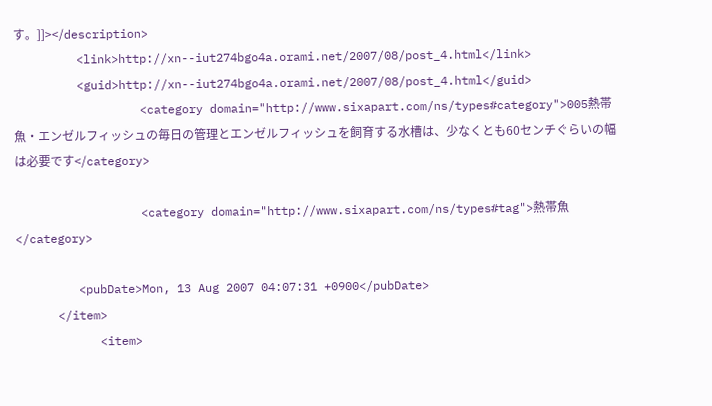す。]]></description>
         <link>http://xn--iut274bgo4a.orami.net/2007/08/post_4.html</link>
         <guid>http://xn--iut274bgo4a.orami.net/2007/08/post_4.html</guid>
                  <category domain="http://www.sixapart.com/ns/types#category">005熱帯魚・エンゼルフィッシュの毎日の管理とエンゼルフィッシュを飼育する水槽は、少なくとも60センチぐらいの幅は必要です</category>

                  <category domain="http://www.sixapart.com/ns/types#tag">熱帯魚</category>

         <pubDate>Mon, 13 Aug 2007 04:07:31 +0900</pubDate>
      </item>
            <item>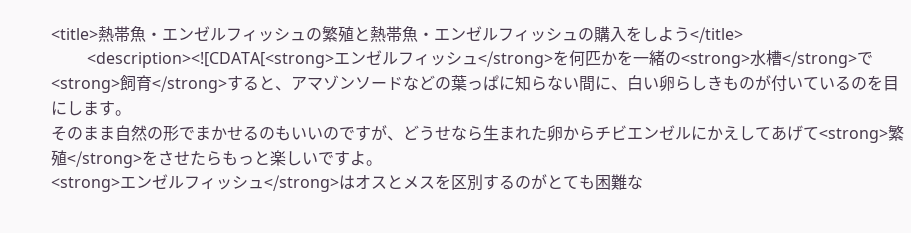<title>熱帯魚・エンゼルフィッシュの繁殖と熱帯魚・エンゼルフィッシュの購入をしよう</title>
         <description><![CDATA[<strong>エンゼルフィッシュ</strong>を何匹かを一緒の<strong>水槽</strong>で<strong>飼育</strong>すると、アマゾンソードなどの葉っぱに知らない間に、白い卵らしきものが付いているのを目にします。
そのまま自然の形でまかせるのもいいのですが、どうせなら生まれた卵からチビエンゼルにかえしてあげて<strong>繁殖</strong>をさせたらもっと楽しいですよ。
<strong>エンゼルフィッシュ</strong>はオスとメスを区別するのがとても困難な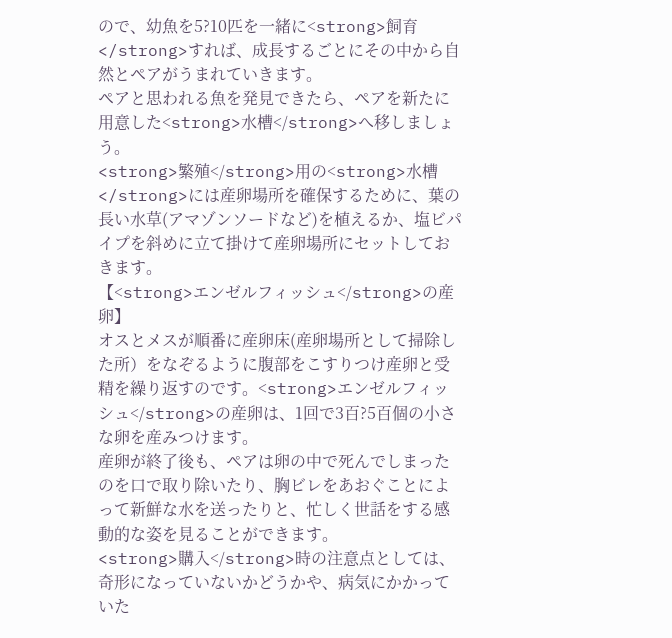ので、幼魚を5?10匹を一緒に<strong>飼育</strong>すれば、成長するごとにその中から自然とペアがうまれていきます。
ペアと思われる魚を発見できたら、ペアを新たに用意した<strong>水槽</strong>へ移しましょう。
<strong>繁殖</strong>用の<strong>水槽</strong>には産卵場所を確保するために、葉の長い水草(アマゾンソードなど)を植えるか、塩ビパイプを斜めに立て掛けて産卵場所にセットしておきます。
【<strong>エンゼルフィッシュ</strong>の産卵】
オスとメスが順番に産卵床(産卵場所として掃除した所）をなぞるように腹部をこすりつけ産卵と受精を繰り返すのです。<strong>エンゼルフィッシュ</strong>の産卵は、1回で3百?5百個の小さな卵を産みつけます。
産卵が終了後も、ペアは卵の中で死んでしまったのを口で取り除いたり、胸ビレをあおぐことによって新鮮な水を送ったりと、忙しく世話をする感動的な姿を見ることができます。
<strong>購入</strong>時の注意点としては、奇形になっていないかどうかや、病気にかかっていた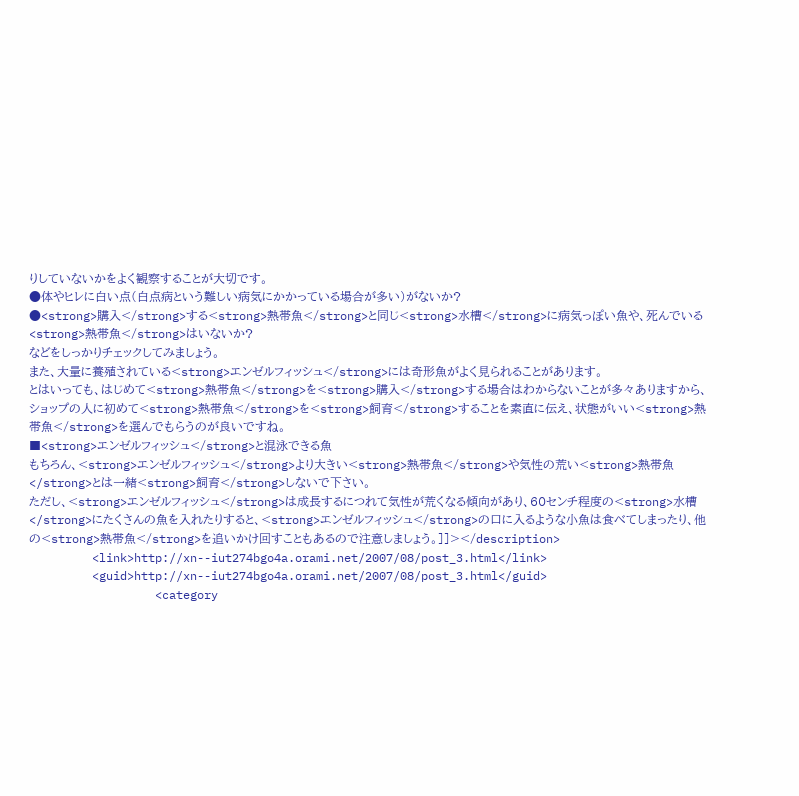りしていないかをよく観察することが大切です。
●体やヒレに白い点(白点病という難しい病気にかかっている場合が多い)がないか?
●<strong>購入</strong>する<strong>熱帯魚</strong>と同じ<strong>水槽</strong>に病気っぽい魚や、死んでいる<strong>熱帯魚</strong>はいないか?
などをしっかりチェックしてみましょう。
また、大量に養殖されている<strong>エンゼルフィッシュ</strong>には奇形魚がよく見られることがあります。
とはいっても、はじめて<strong>熱帯魚</strong>を<strong>購入</strong>する場合はわからないことが多々ありますから、ショップの人に初めて<strong>熱帯魚</strong>を<strong>飼育</strong>することを素直に伝え、状態がいい<strong>熱帯魚</strong>を選んでもらうのが良いですね。
■<strong>エンゼルフィッシュ</strong>と混泳できる魚
もちろん、<strong>エンゼルフィッシュ</strong>より大きい<strong>熱帯魚</strong>や気性の荒い<strong>熱帯魚</strong>とは一緒<strong>飼育</strong>しないで下さい。
ただし、<strong>エンゼルフィッシュ</strong>は成長するにつれて気性が荒くなる傾向があり、60センチ程度の<strong>水槽</strong>にたくさんの魚を入れたりすると、<strong>エンゼルフィッシュ</strong>の口に入るような小魚は食べてしまったり、他の<strong>熱帯魚</strong>を追いかけ回すこともあるので注意しましょう。]]></description>
         <link>http://xn--iut274bgo4a.orami.net/2007/08/post_3.html</link>
         <guid>http://xn--iut274bgo4a.orami.net/2007/08/post_3.html</guid>
                  <category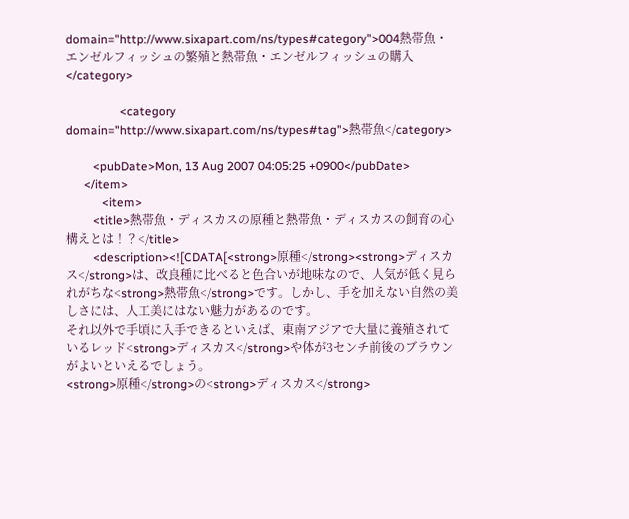domain="http://www.sixapart.com/ns/types#category">004熱帯魚・エンゼルフィッシュの繁殖と熱帯魚・エンゼルフィッシュの購入</category>

                  <category domain="http://www.sixapart.com/ns/types#tag">熱帯魚</category>

         <pubDate>Mon, 13 Aug 2007 04:05:25 +0900</pubDate>
      </item>
            <item>
         <title>熱帯魚・ディスカスの原種と熱帯魚・ディスカスの飼育の心構えとは！？</title>
         <description><![CDATA[<strong>原種</strong><strong>ディスカス</strong>は、改良種に比べると色合いが地味なので、人気が低く見られがちな<strong>熱帯魚</strong>です。しかし、手を加えない自然の美しさには、人工美にはない魅力があるのです。
それ以外で手頃に入手できるといえば、東南アジアで大量に養殖されているレッド<strong>ディスカス</strong>や体が3センチ前後のブラウンがよいといえるでしょう。
<strong>原種</strong>の<strong>ディスカス</strong>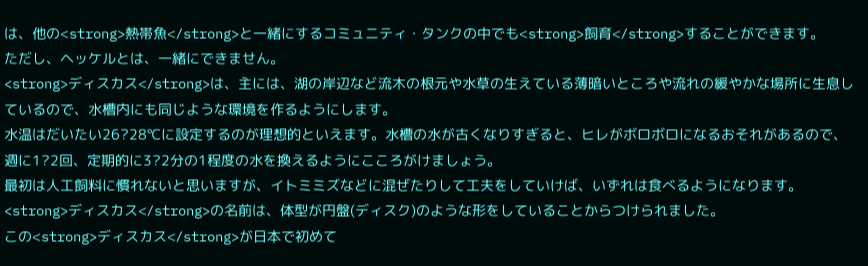は、他の<strong>熱帯魚</strong>と一緒にするコミュニティ・タンクの中でも<strong>飼育</strong>することができます。
ただし、ヘッケルとは、一緒にできません。
<strong>ディスカス</strong>は、主には、湖の岸辺など流木の根元や水草の生えている薄暗いところや流れの緩やかな場所に生息しているので、水槽内にも同じような環境を作るようにします。
水温はだいたい26?28℃に設定するのが理想的といえます。水槽の水が古くなりすぎると、ヒレがボロボロになるおそれがあるので、週に1?2回、定期的に3?2分の1程度の水を換えるようにこころがけましょう。
最初は人工飼料に慣れないと思いますが、イトミミズなどに混ぜたりして工夫をしていけば、いずれは食べるようになります。
<strong>ディスカス</strong>の名前は、体型が円盤(ディスク)のような形をしていることからつけられました。
この<strong>ディスカス</strong>が日本で初めて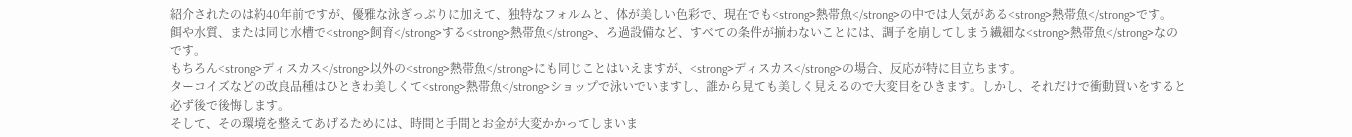紹介されたのは約40年前ですが、優雅な泳ぎっぷりに加えて、独特なフォルムと、体が美しい色彩で、現在でも<strong>熱帯魚</strong>の中では人気がある<strong>熱帯魚</strong>です。
餌や水質、または同じ水槽で<strong>飼育</strong>する<strong>熱帯魚</strong>、ろ過設備など、すべての条件が揃わないことには、調子を崩してしまう繊細な<strong>熱帯魚</strong>なのです。
もちろん<strong>ディスカス</strong>以外の<strong>熱帯魚</strong>にも同じことはいえますが、<strong>ディスカス</strong>の場合、反応が特に目立ちます。
ターコイズなどの改良品種はひときわ美しくて<strong>熱帯魚</strong>ショップで泳いでいますし、誰から見ても美しく見えるので大変目をひきます。しかし、それだけで衝動買いをすると必ず後で後悔します。
そして、その環境を整えてあげるためには、時間と手間とお金が大変かかってしまいま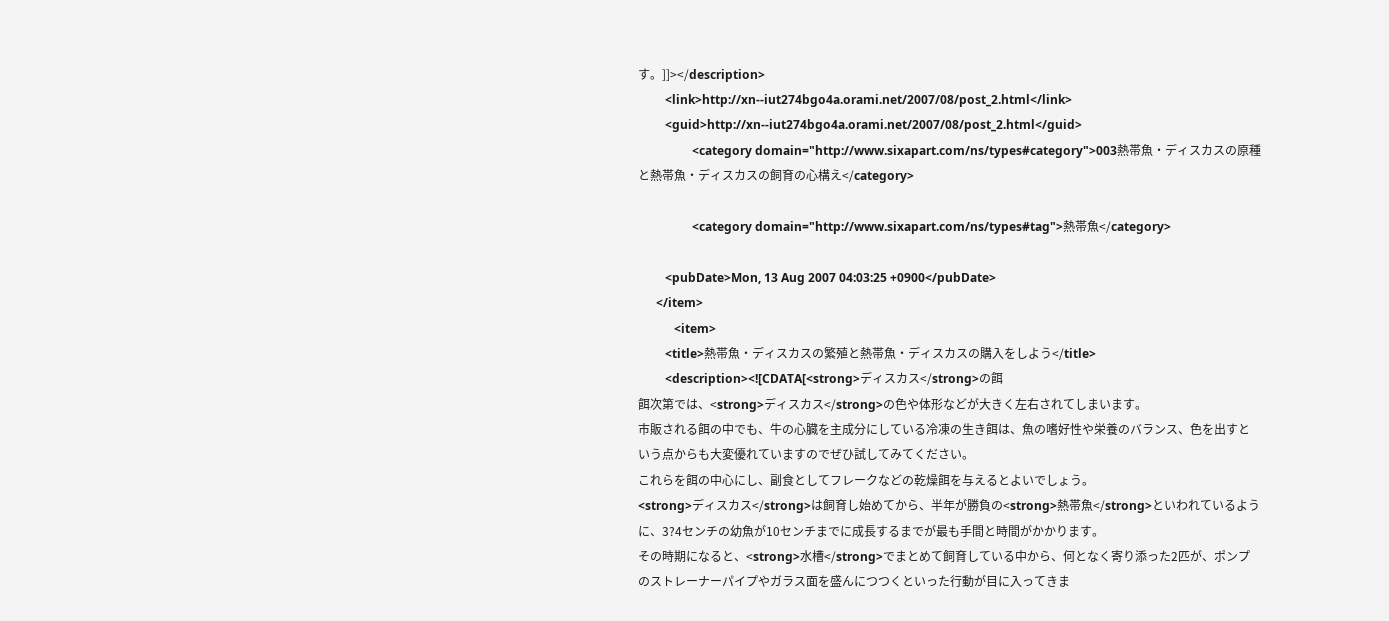す。]]></description>
         <link>http://xn--iut274bgo4a.orami.net/2007/08/post_2.html</link>
         <guid>http://xn--iut274bgo4a.orami.net/2007/08/post_2.html</guid>
                  <category domain="http://www.sixapart.com/ns/types#category">003熱帯魚・ディスカスの原種と熱帯魚・ディスカスの飼育の心構え</category>

                  <category domain="http://www.sixapart.com/ns/types#tag">熱帯魚</category>

         <pubDate>Mon, 13 Aug 2007 04:03:25 +0900</pubDate>
      </item>
            <item>
         <title>熱帯魚・ディスカスの繁殖と熱帯魚・ディスカスの購入をしよう</title>
         <description><![CDATA[<strong>ディスカス</strong>の餌
餌次第では、<strong>ディスカス</strong>の色や体形などが大きく左右されてしまいます。
市販される餌の中でも、牛の心臓を主成分にしている冷凍の生き餌は、魚の嗜好性や栄養のバランス、色を出すという点からも大変優れていますのでぜひ試してみてください。
これらを餌の中心にし、副食としてフレークなどの乾燥餌を与えるとよいでしょう。
<strong>ディスカス</strong>は飼育し始めてから、半年が勝負の<strong>熱帯魚</strong>といわれているように、3?4センチの幼魚が10センチまでに成長するまでが最も手間と時間がかかります。
その時期になると、<strong>水槽</strong>でまとめて飼育している中から、何となく寄り添った2匹が、ポンプのストレーナーパイプやガラス面を盛んにつつくといった行動が目に入ってきま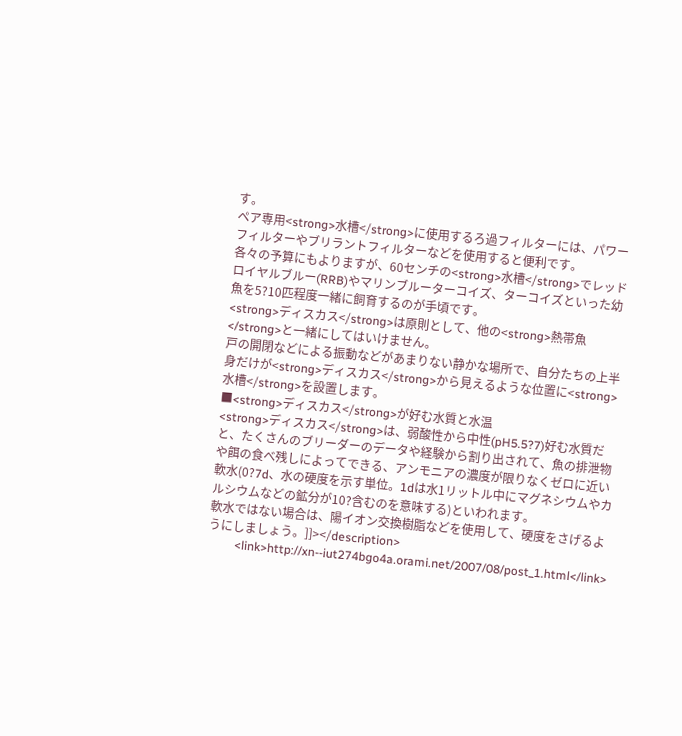す。
ペア専用<strong>水槽</strong>に使用するろ過フィルターには、パワーフィルターやブリラントフィルターなどを使用すると便利です。
各々の予算にもよりますが、60センチの<strong>水槽</strong>でレッドロイヤルブルー(RRB)やマリンブルーターコイズ、ターコイズといった幼魚を5?10匹程度一緒に飼育するのが手頃です。
<strong>ディスカス</strong>は原則として、他の<strong>熱帯魚</strong>と一緒にしてはいけません。
戸の開閉などによる振動などがあまりない静かな場所で、自分たちの上半身だけが<strong>ディスカス</strong>から見えるような位置に<strong>水槽</strong>を設置します。
■<strong>ディスカス</strong>が好む水質と水温
<strong>ディスカス</strong>は、弱酸性から中性(pH5.5?7)好む水質だと、たくさんのブリーダーのデータや経験から割り出されて、魚の排泄物や餌の食べ残しによってできる、アンモニアの濃度が限りなくゼロに近い軟水(0?7d、水の硬度を示す単位。1dは水1リットル中にマグネシウムやカルシウムなどの鉱分が10?含むのを意味する)といわれます。
軟水ではない場合は、陽イオン交換樹脂などを使用して、硬度をさげるようにしましょう。]]></description>
         <link>http://xn--iut274bgo4a.orami.net/2007/08/post_1.html</link>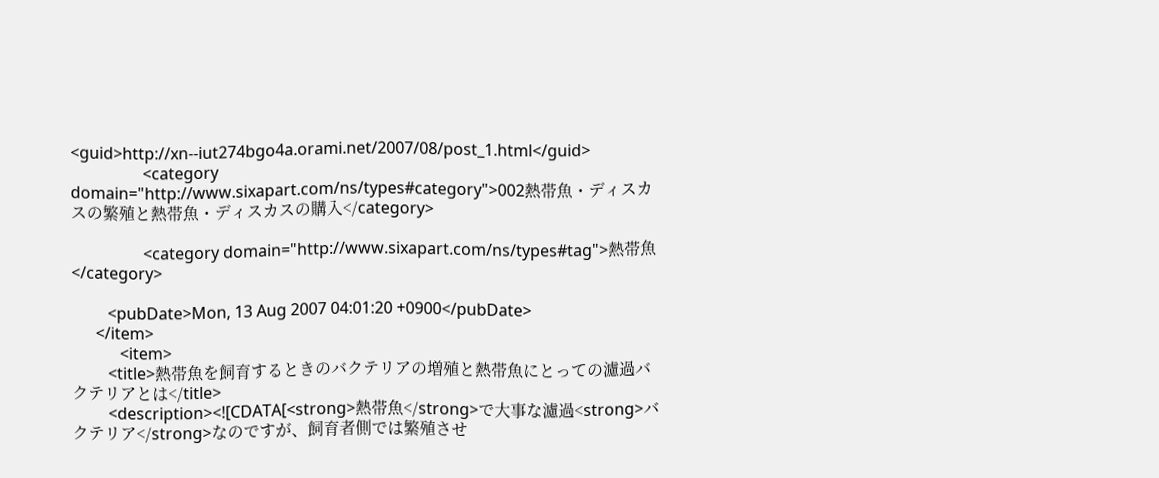<guid>http://xn--iut274bgo4a.orami.net/2007/08/post_1.html</guid>
                  <category domain="http://www.sixapart.com/ns/types#category">002熱帯魚・ディスカスの繁殖と熱帯魚・ディスカスの購入</category>

                  <category domain="http://www.sixapart.com/ns/types#tag">熱帯魚</category>

         <pubDate>Mon, 13 Aug 2007 04:01:20 +0900</pubDate>
      </item>
            <item>
         <title>熱帯魚を飼育するときのバクテリアの増殖と熱帯魚にとっての濾過バクテリアとは</title>
         <description><![CDATA[<strong>熱帯魚</strong>で大事な濾過<strong>バクテリア</strong>なのですが、飼育者側では繁殖させ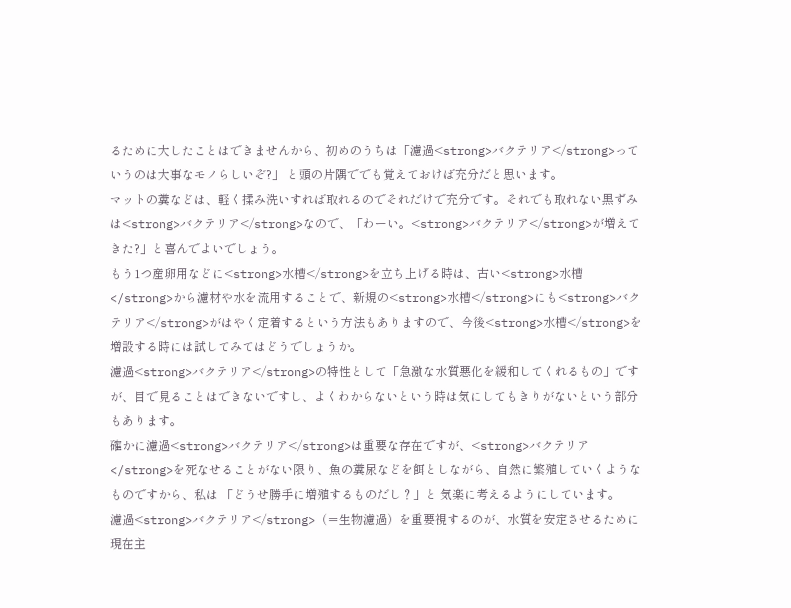るために大したことはできませんから、初めのうちは「濾過<strong>バクテリア</strong>っていうのは大事なモノらしいぞ?」 と頭の片隅ででも覚えておけば充分だと思います。
マットの糞などは、軽く揉み洗いすれば取れるのでそれだけで充分です。それでも取れない黒ずみは<strong>バクテリア</strong>なので、「わーい。<strong>バクテリア</strong>が増えてきた?」と喜んでよいでしょう。
もう1つ産卵用などに<strong>水槽</strong>を立ち上げる時は、古い<strong>水槽</strong>から濾材や水を流用することで、新規の<strong>水槽</strong>にも<strong>バクテリア</strong>がはやく定着するという方法もありますので、今後<strong>水槽</strong>を増設する時には試してみてはどうでしょうか。
濾過<strong>バクテリア</strong>の特性として「急激な水質悪化を緩和してくれるもの」ですが、目で見ることはできないですし、よくわからないという時は気にしてもきりがないという部分もあります。
確かに濾過<strong>バクテリア</strong>は重要な存在ですが、<strong>バクテリア</strong>を死なせることがない限り、魚の糞尿などを餌としながら、自然に繁殖していくようなものですから、私は 「どうせ勝手に増殖するものだし？」と 気楽に考えるようにしています。
濾過<strong>バクテリア</strong>（＝生物濾過）を重要視するのが、水質を安定させるために現在主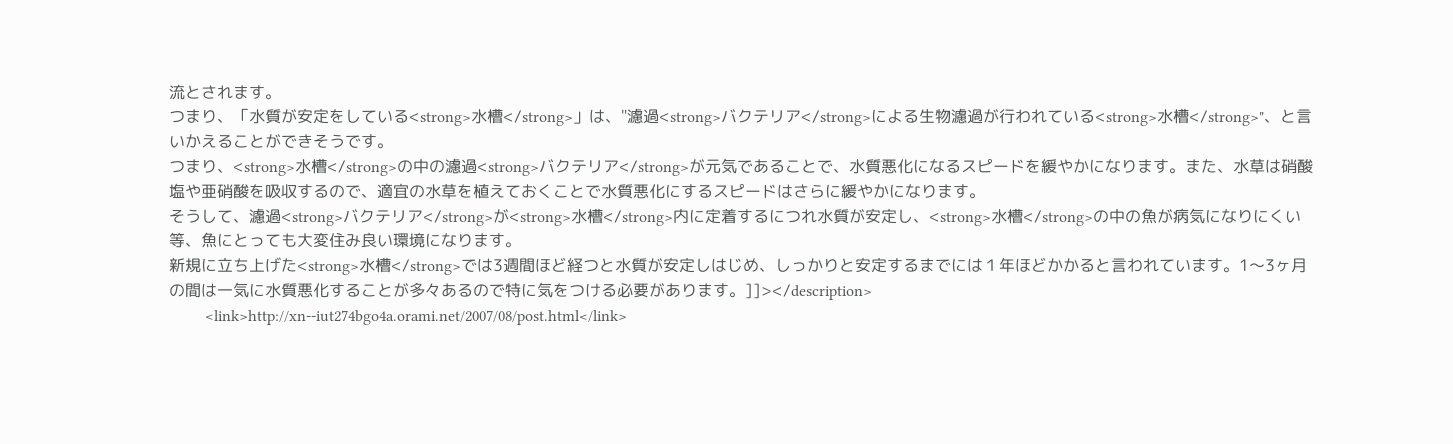流とされます。
つまり、「水質が安定をしている<strong>水槽</strong>」は、"濾過<strong>バクテリア</strong>による生物濾過が行われている<strong>水槽</strong>"、と言いかえることができそうです。
つまり、<strong>水槽</strong>の中の濾過<strong>バクテリア</strong>が元気であることで、水質悪化になるスピードを緩やかになります。また、水草は硝酸塩や亜硝酸を吸収するので、適宜の水草を植えておくことで水質悪化にするスピードはさらに緩やかになります。
そうして、濾過<strong>バクテリア</strong>が<strong>水槽</strong>内に定着するにつれ水質が安定し、<strong>水槽</strong>の中の魚が病気になりにくい等、魚にとっても大変住み良い環境になります。
新規に立ち上げた<strong>水槽</strong>では3週間ほど経つと水質が安定しはじめ、しっかりと安定するまでには１年ほどかかると言われています。1～3ヶ月の間は一気に水質悪化することが多々あるので特に気をつける必要があります。]]></description>
         <link>http://xn--iut274bgo4a.orami.net/2007/08/post.html</link>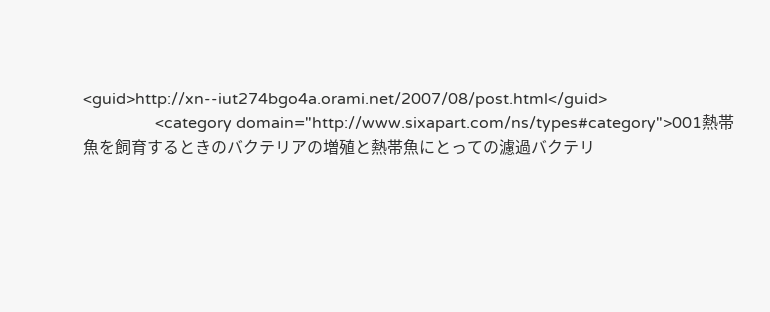<guid>http://xn--iut274bgo4a.orami.net/2007/08/post.html</guid>
                  <category domain="http://www.sixapart.com/ns/types#category">001熱帯魚を飼育するときのバクテリアの増殖と熱帯魚にとっての濾過バクテリ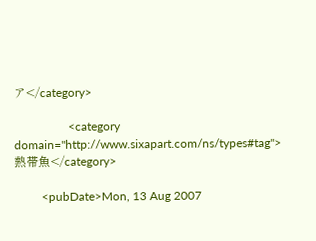ア</category>

                  <category domain="http://www.sixapart.com/ns/types#tag">熱帯魚</category>

         <pubDate>Mon, 13 Aug 2007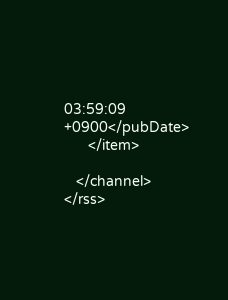03:59:09 +0900</pubDate>
      </item>

   </channel>
</rss>